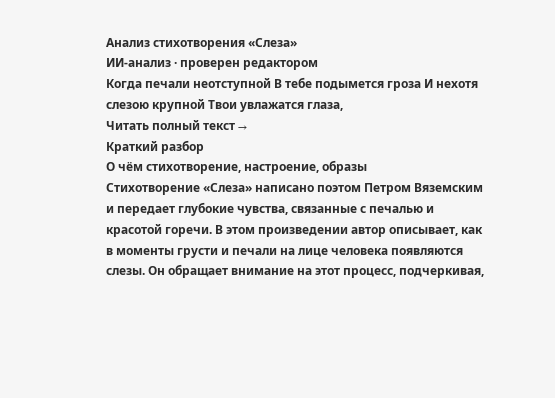Анализ стихотворения «Слеза»
ИИ-анализ · проверен редактором
Когда печали неотступной В тебе подымется гроза И нехотя слезою крупной Твои увлажатся глаза,
Читать полный текст →
Краткий разбор
О чём стихотворение, настроение, образы
Стихотворение «Слеза» написано поэтом Петром Вяземским и передает глубокие чувства, связанные с печалью и красотой горечи. В этом произведении автор описывает, как в моменты грусти и печали на лице человека появляются слезы. Он обращает внимание на этот процесс, подчеркивая,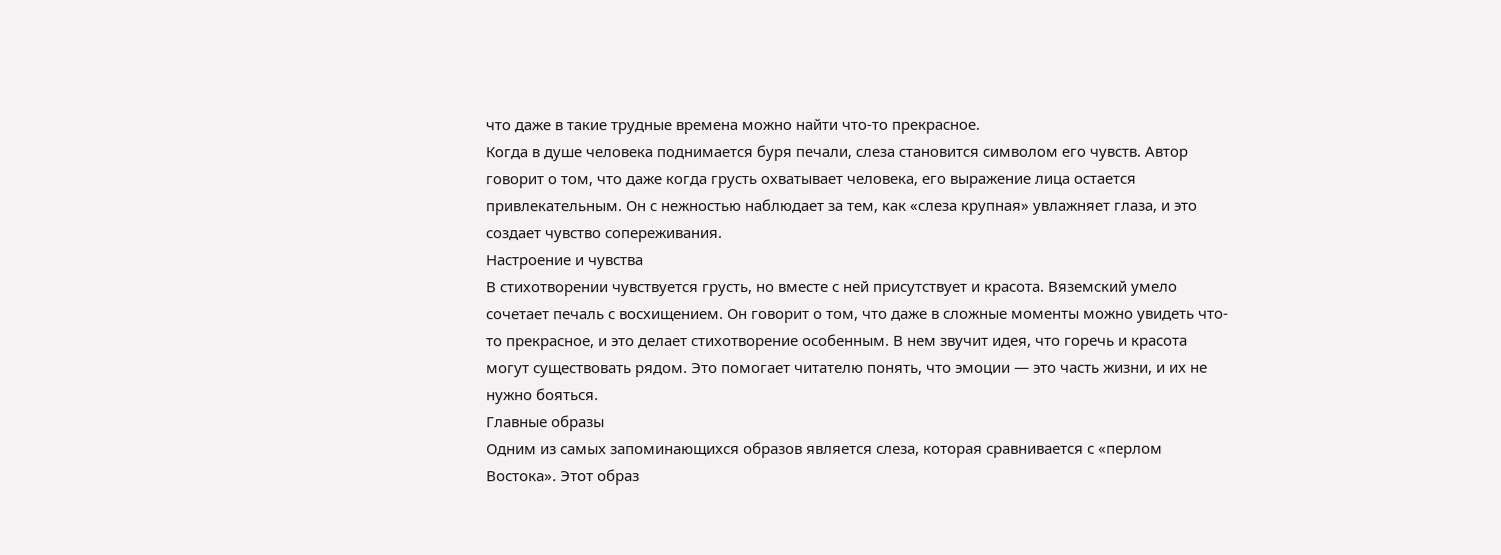что даже в такие трудные времена можно найти что-то прекрасное.
Когда в душе человека поднимается буря печали, слеза становится символом его чувств. Автор говорит о том, что даже когда грусть охватывает человека, его выражение лица остается привлекательным. Он с нежностью наблюдает за тем, как «слеза крупная» увлажняет глаза, и это создает чувство сопереживания.
Настроение и чувства
В стихотворении чувствуется грусть, но вместе с ней присутствует и красота. Вяземский умело сочетает печаль с восхищением. Он говорит о том, что даже в сложные моменты можно увидеть что-то прекрасное, и это делает стихотворение особенным. В нем звучит идея, что горечь и красота могут существовать рядом. Это помогает читателю понять, что эмоции — это часть жизни, и их не нужно бояться.
Главные образы
Одним из самых запоминающихся образов является слеза, которая сравнивается с «перлом Востока». Этот образ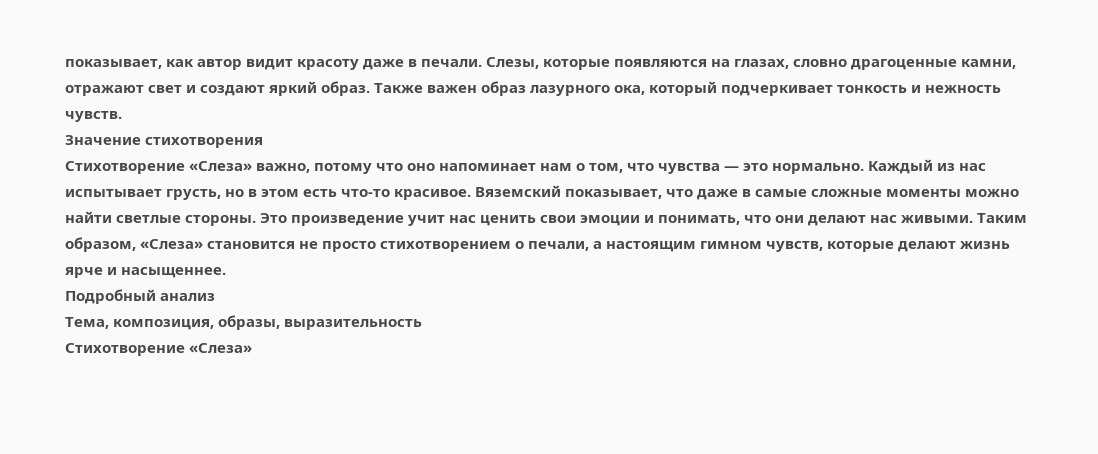показывает, как автор видит красоту даже в печали. Слезы, которые появляются на глазах, словно драгоценные камни, отражают свет и создают яркий образ. Также важен образ лазурного ока, который подчеркивает тонкость и нежность чувств.
Значение стихотворения
Стихотворение «Слеза» важно, потому что оно напоминает нам о том, что чувства — это нормально. Каждый из нас испытывает грусть, но в этом есть что-то красивое. Вяземский показывает, что даже в самые сложные моменты можно найти светлые стороны. Это произведение учит нас ценить свои эмоции и понимать, что они делают нас живыми. Таким образом, «Слеза» становится не просто стихотворением о печали, а настоящим гимном чувств, которые делают жизнь ярче и насыщеннее.
Подробный анализ
Тема, композиция, образы, выразительность
Стихотворение «Слеза»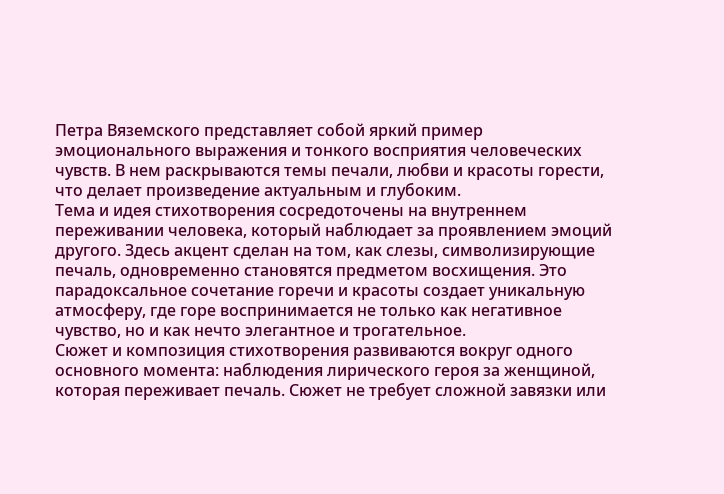Петра Вяземского представляет собой яркий пример эмоционального выражения и тонкого восприятия человеческих чувств. В нем раскрываются темы печали, любви и красоты горести, что делает произведение актуальным и глубоким.
Тема и идея стихотворения сосредоточены на внутреннем переживании человека, который наблюдает за проявлением эмоций другого. Здесь акцент сделан на том, как слезы, символизирующие печаль, одновременно становятся предметом восхищения. Это парадоксальное сочетание горечи и красоты создает уникальную атмосферу, где горе воспринимается не только как негативное чувство, но и как нечто элегантное и трогательное.
Сюжет и композиция стихотворения развиваются вокруг одного основного момента: наблюдения лирического героя за женщиной, которая переживает печаль. Сюжет не требует сложной завязки или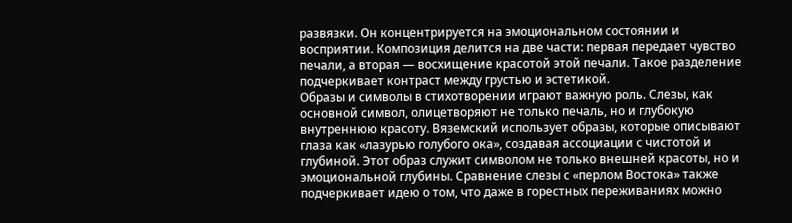развязки. Он концентрируется на эмоциональном состоянии и восприятии. Композиция делится на две части: первая передает чувство печали, а вторая — восхищение красотой этой печали. Такое разделение подчеркивает контраст между грустью и эстетикой.
Образы и символы в стихотворении играют важную роль. Слезы, как основной символ, олицетворяют не только печаль, но и глубокую внутреннюю красоту. Вяземский использует образы, которые описывают глаза как «лазурью голубого ока», создавая ассоциации с чистотой и глубиной. Этот образ служит символом не только внешней красоты, но и эмоциональной глубины. Сравнение слезы с «перлом Востока» также подчеркивает идею о том, что даже в горестных переживаниях можно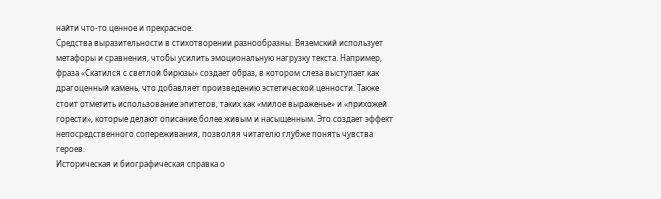найти что-то ценное и прекрасное.
Средства выразительности в стихотворении разнообразны. Вяземский использует метафоры и сравнения, чтобы усилить эмоциональную нагрузку текста. Например, фраза «Скатился с светлой бирюзы» создает образ, в котором слеза выступает как драгоценный камень, что добавляет произведению эстетической ценности. Также стоит отметить использование эпитетов, таких как «милое выраженье» и «прихожей горести», которые делают описание более живым и насыщенным. Это создает эффект непосредственного сопереживания, позволяя читателю глубже понять чувства героев.
Историческая и биографическая справка о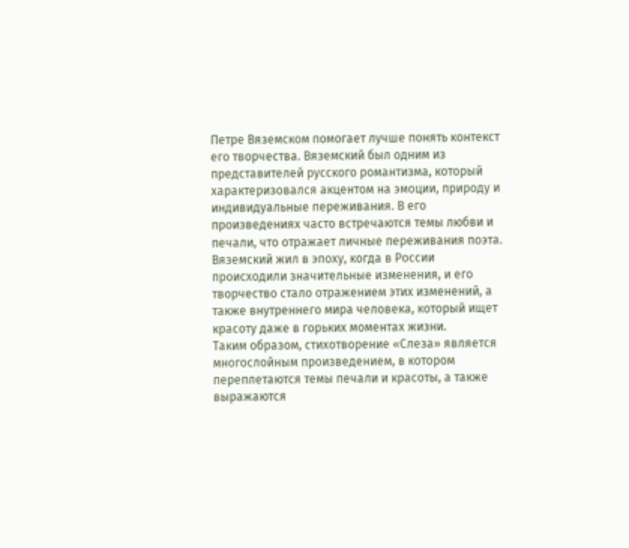Петре Вяземском помогает лучше понять контекст его творчества. Вяземский был одним из представителей русского романтизма, который характеризовался акцентом на эмоции, природу и индивидуальные переживания. В его произведениях часто встречаются темы любви и печали, что отражает личные переживания поэта. Вяземский жил в эпоху, когда в России происходили значительные изменения, и его творчество стало отражением этих изменений, а также внутреннего мира человека, который ищет красоту даже в горьких моментах жизни.
Таким образом, стихотворение «Слеза» является многослойным произведением, в котором переплетаются темы печали и красоты, а также выражаются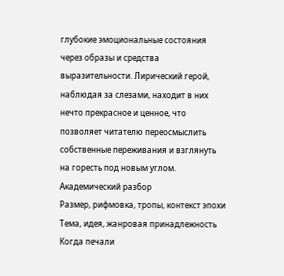глубокие эмоциональные состояния через образы и средства выразительности. Лирический герой, наблюдая за слезами, находит в них нечто прекрасное и ценное, что позволяет читателю переосмыслить собственные переживания и взглянуть на горесть под новым углом.
Академический разбор
Размер, рифмовка, тропы, контекст эпохи
Тема, идея, жанровая принадлежность
Когда печали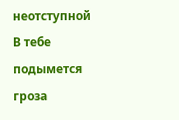неотступной
В тебе подымется гроза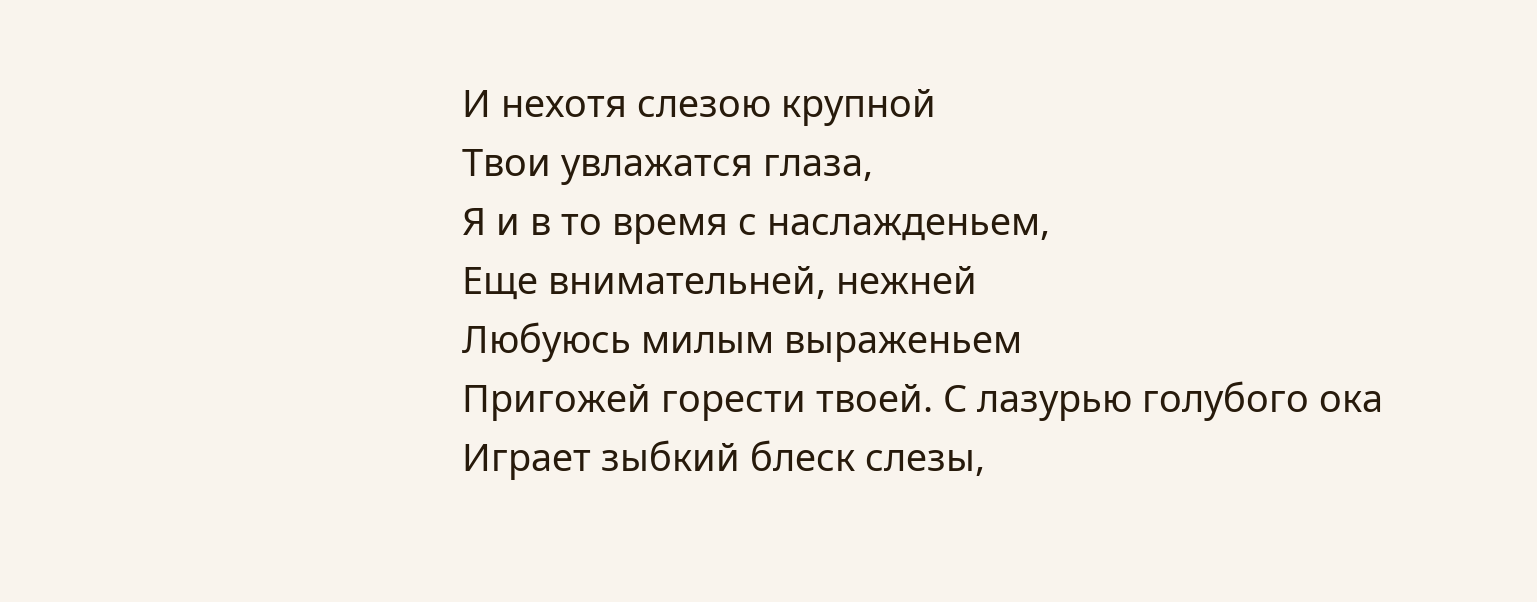И нехотя слезою крупной
Твои увлажатся глаза,
Я и в то время с наслажденьем,
Еще внимательней, нежней
Любуюсь милым выраженьем
Пригожей горести твоей. С лазурью голубого ока
Играет зыбкий блеск слезы,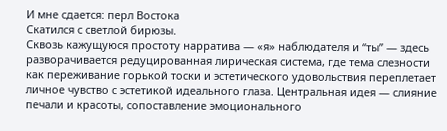И мне сдается: перл Востока
Скатился с светлой бирюзы.
Сквозь кажущуюся простоту нарратива — «я» наблюдателя и “ты” — здесь разворачивается редуцированная лирическая система, где тема слезности как переживание горькой тоски и эстетического удовольствия переплетает личное чувство с эстетикой идеального глаза. Центральная идея — слияние печали и красоты, сопоставление эмоционального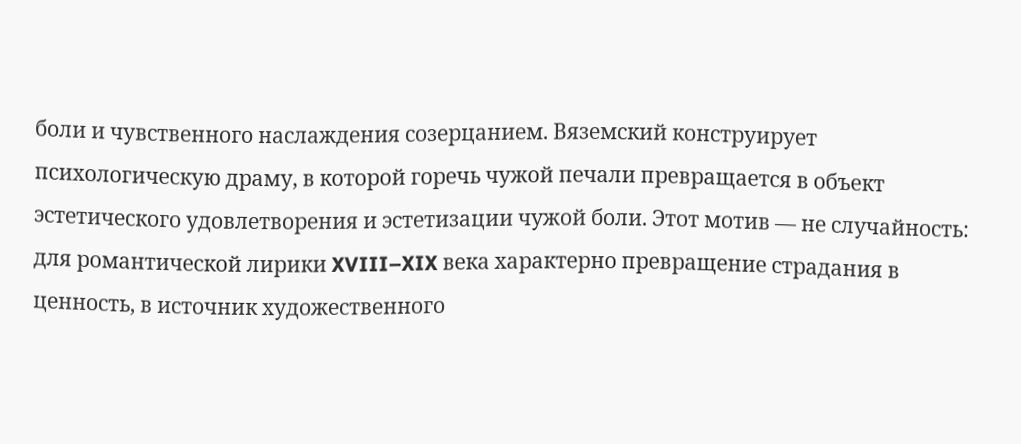боли и чувственного наслаждения созерцанием. Вяземский конструирует психологическую драму, в которой горечь чужой печали превращается в объект эстетического удовлетворения и эстетизации чужой боли. Этот мотив — не случайность: для романтической лирики XVIII–XIX века характерно превращение страдания в ценность, в источник художественного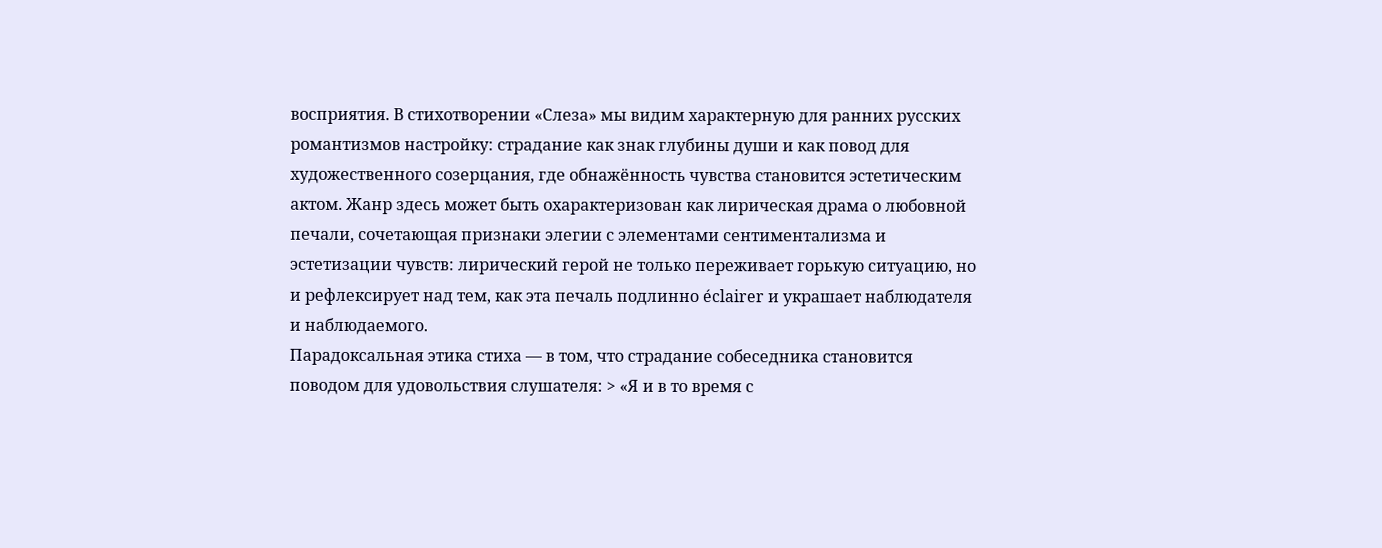восприятия. В стихотворении «Слеза» мы видим характерную для ранних русских романтизмов настройку: страдание как знак глубины души и как повод для художественного созерцания, где обнажённость чувства становится эстетическим актом. Жанр здесь может быть охарактеризован как лирическая драма о любовной печали, сочетающая признаки элегии с элементами сентиментализма и эстетизации чувств: лирический герой не только переживает горькую ситуацию, но и рефлексирует над тем, как эта печаль подлинно éclairer и украшает наблюдателя и наблюдаемого.
Парадоксальная этика стиха — в том, что страдание собеседника становится поводом для удовольствия слушателя: > «Я и в то время с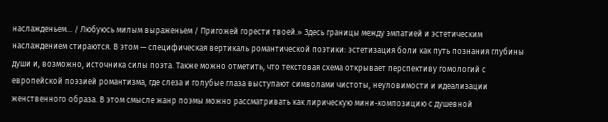наслажденьем... / Любуюсь милым выраженьем / Пригожей горести твоей.» Здесь границы между эмпатией и эстетическим наслаждением стираются. В этом — специфическая вертикаль романтической поэтики: эстетизация боли как путь познания глубины души и, возможно, источника силы поэта. Также можно отметить, что текстовая схема открывает перспективу гомологий с европейской поэзией романтизма, где слеза и голубые глаза выступают символами чистоты, неуловимости и идеализации женственного образа. В этом смысле жанр поэмы можно рассматривать как лирическую мини-композицию с душевной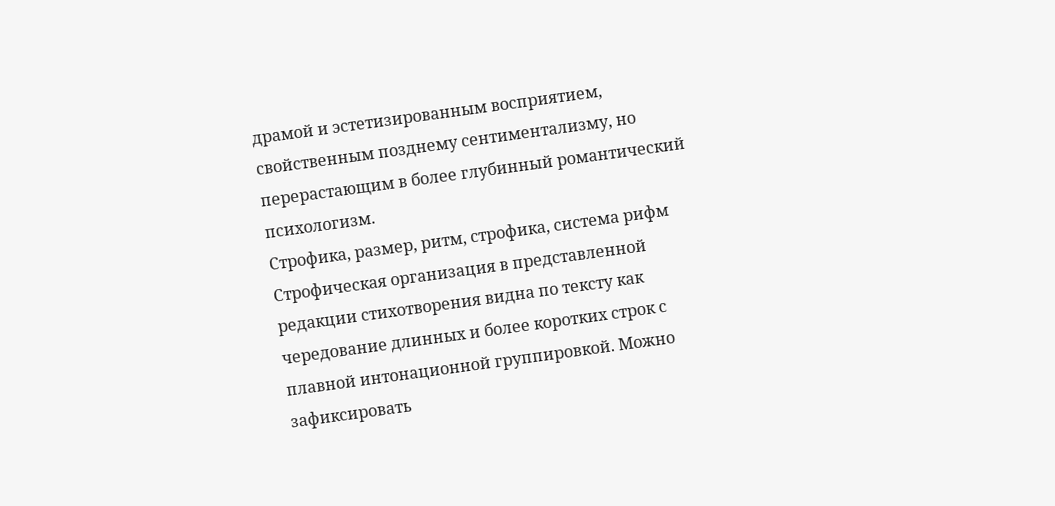драмой и эстетизированным восприятием, свойственным позднему сентиментализму, но перерастающим в более глубинный романтический психологизм.
Строфика, размер, ритм, строфика, система рифм
Строфическая организация в представленной редакции стихотворения видна по тексту как чередование длинных и более коротких строк с плавной интонационной группировкой. Можно зафиксировать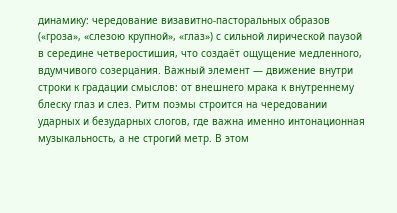динамику: чередование визавитно-пасторальных образов («грозa», «слезою крупной», «глаз») с сильной лирической паузой в середине четверостишия, что создаёт ощущение медленного, вдумчивого созерцания. Важный элемент — движение внутри строки к градации смыслов: от внешнего мрака к внутреннему блеску глаз и слез. Ритм поэмы строится на чередовании ударных и безударных слогов, где важна именно интонационная музыкальность, а не строгий метр. В этом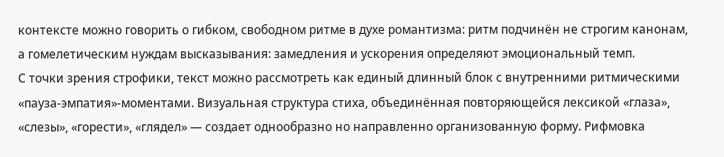контексте можно говорить о гибком, свободном ритме в духе романтизма: ритм подчинён не строгим канонам, а гомелетическим нуждам высказывания: замедления и ускорения определяют эмоциональный темп.
С точки зрения строфики, текст можно рассмотреть как единый длинный блок с внутренними ритмическими «пауза-эмпатия»-моментами. Визуальная структура стиха, объединённая повторяющейся лексикой «глаза», «слезы», «горести», «глядел» — создает однообразно но направленно организованную форму. Рифмовка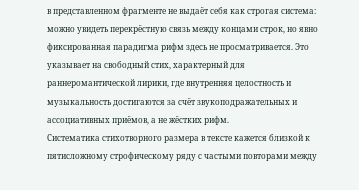в представленном фрагменте не выдаёт себя как строгая система: можно увидеть перекрёстную связь между концами строк, но явно фиксированная парадигма рифм здесь не просматривается. Это указывает на свободный стих, характерный для раннеромантической лирики, где внутренняя целостность и музыкальность достигаются за счёт звукоподражательных и ассоциативных приёмов, а не жёстких рифм.
Систематика стихотворного размера в тексте кажется близкой к пятисложному строфическому ряду с частыми повторами между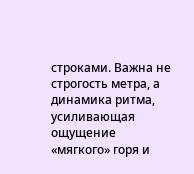строками. Важна не строгость метра, а динамика ритма, усиливающая ощущение «мягкого» горя и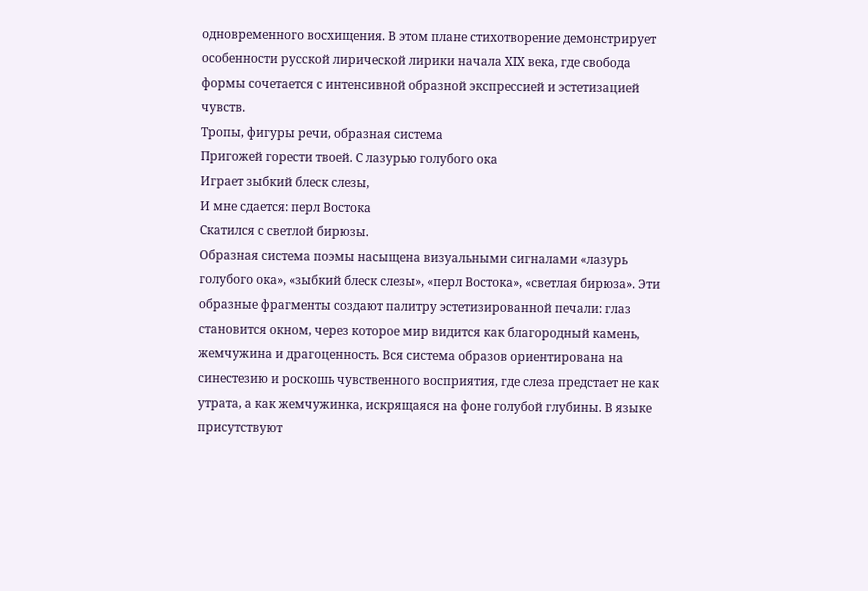одновременного восхищения. В этом плане стихотворение демонстрирует особенности русской лирической лирики начала XIX века, где свобода формы сочетается с интенсивной образной экспрессией и эстетизацией чувств.
Тропы, фигуры речи, образная система
Пригожей горести твоей. С лазурью голубого ока
Играет зыбкий блеск слезы,
И мне сдается: перл Востока
Скатился с светлой бирюзы.
Образная система поэмы насыщена визуальными сигналами «лазурь голубого ока», «зыбкий блеск слезы», «перл Востока», «светлая бирюза». Эти образные фрагменты создают палитру эстетизированной печали: глаз становится окном, через которое мир видится как благородный камень, жемчужина и драгоценность. Вся система образов ориентирована на синестезию и роскошь чувственного восприятия, где слеза предстает не как утрата, а как жемчужинка, искрящаяся на фоне голубой глубины. В языке присутствуют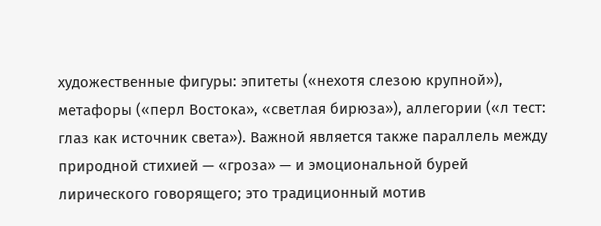художественные фигуры: эпитеты («нехотя слезою крупной»), метафоры («перл Востока», «светлая бирюза»), аллегории («л тест: глаз как источник света»). Важной является также параллель между природной стихией — «гроза» — и эмоциональной бурей лирического говорящего; это традиционный мотив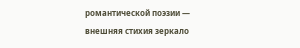романтической поэзии — внешняя стихия зеркало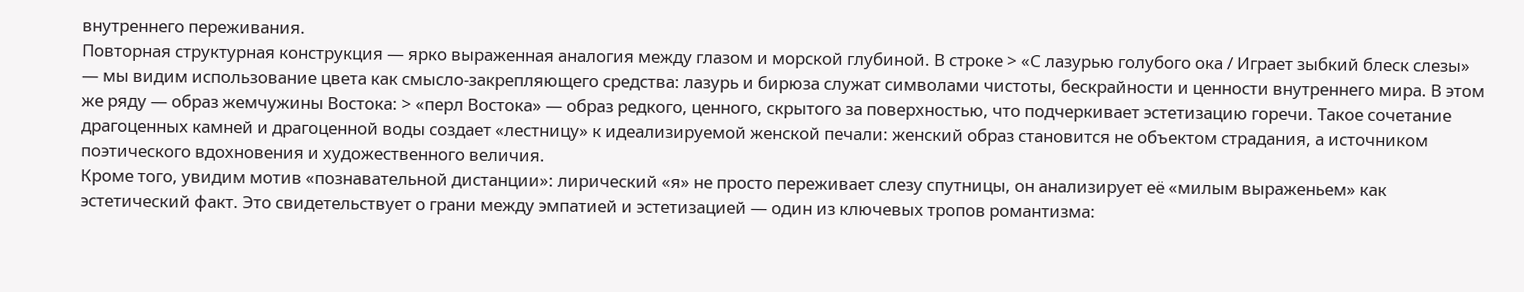внутреннего переживания.
Повторная структурная конструкция — ярко выраженная аналогия между глазом и морской глубиной. В строке > «С лазурью голубого ока / Играет зыбкий блеск слезы» — мы видим использование цвета как смысло-закрепляющего средства: лазурь и бирюза служат символами чистоты, бескрайности и ценности внутреннего мира. В этом же ряду — образ жемчужины Востока: > «перл Востока» — образ редкого, ценного, скрытого за поверхностью, что подчеркивает эстетизацию горечи. Такое сочетание драгоценных камней и драгоценной воды создает «лестницу» к идеализируемой женской печали: женский образ становится не объектом страдания, а источником поэтического вдохновения и художественного величия.
Кроме того, увидим мотив «познавательной дистанции»: лирический «я» не просто переживает слезу спутницы, он анализирует её «милым выраженьем» как эстетический факт. Это свидетельствует о грани между эмпатией и эстетизацией — один из ключевых тропов романтизма: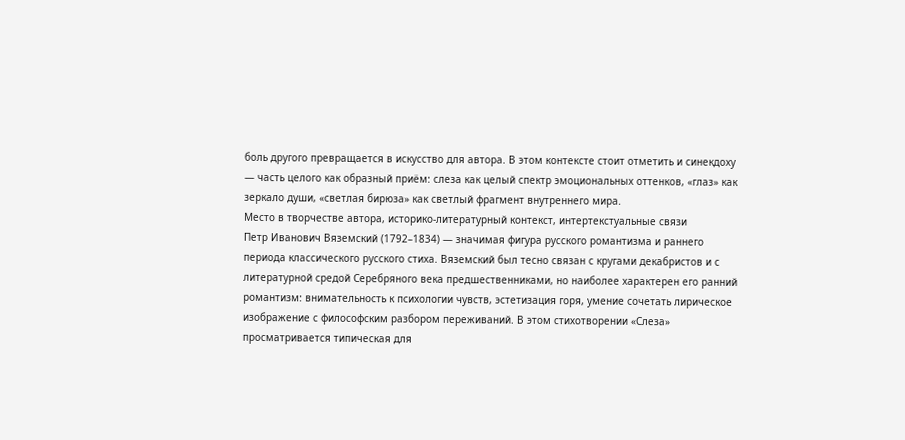боль другого превращается в искусство для автора. В этом контексте стоит отметить и синекдоху — часть целого как образный приём: слеза как целый спектр эмоциональных оттенков, «глаз» как зеркало души, «светлая бирюза» как светлый фрагмент внутреннего мира.
Место в творчестве автора, историко-литературный контекст, интертекстуальные связи
Петр Иванович Вяземский (1792–1834) — значимая фигура русского романтизма и раннего периодa классического русского стиха. Вяземский был тесно связан с кругами декабристов и с литературной средой Серебряного века предшественниками, но наиболее характерен его ранний романтизм: внимательность к психологии чувств, эстетизация горя, умение сочетать лирическое изображение с философским разбором переживаний. В этом стихотворении «Слеза» просматривается типическая для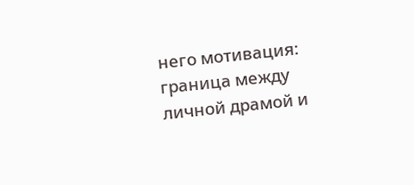него мотивация: граница между личной драмой и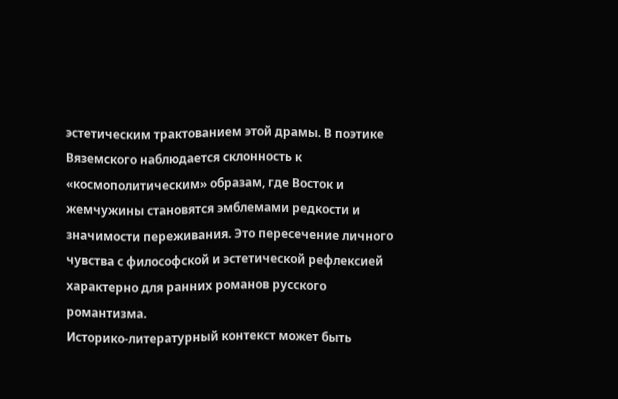эстетическим трактованием этой драмы. В поэтике Вяземского наблюдается склонность к «космополитическим» образам, где Восток и жемчужины становятся эмблемами редкости и значимости переживания. Это пересечение личного чувства с философской и эстетической рефлексией характерно для ранних романов русского романтизма.
Историко-литературный контекст может быть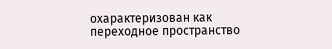охарактеризован как переходное пространство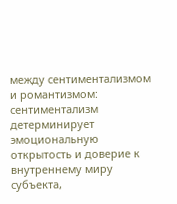между сентиментализмом и романтизмом: сентиментализм детерминирует эмоциональную открытость и доверие к внутреннему миру субъекта,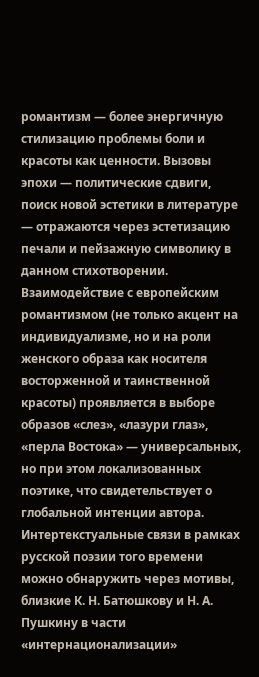романтизм — более энергичную стилизацию проблемы боли и красоты как ценности. Вызовы эпохи — политические сдвиги, поиск новой эстетики в литературе — отражаются через эстетизацию печали и пейзажную символику в данном стихотворении. Взаимодействие с европейским романтизмом (не только акцент на индивидуализме, но и на роли женского образа как носителя восторженной и таинственной красоты) проявляется в выборе образов «слез», «лазури глаз», «перла Востока» — универсальных, но при этом локализованных поэтике, что свидетельствует о глобальной интенции автора.
Интертекстуальные связи в рамках русской поэзии того времени можно обнаружить через мотивы, близкие К. Н. Батюшкову и Н. А. Пушкину в части «интернационализации»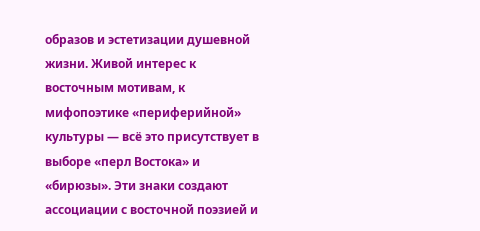образов и эстетизации душевной жизни. Живой интерес к восточным мотивам, к мифопоэтике «периферийной» культуры — всё это присутствует в выборе «перл Востока» и «бирюзы». Эти знаки создают ассоциации с восточной поэзией и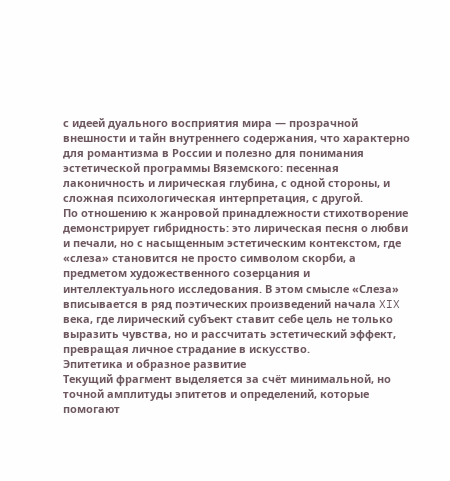с идеей дуального восприятия мира — прозрачной внешности и тайн внутреннего содержания, что характерно для романтизма в России и полезно для понимания эстетической программы Вяземского: песенная лаконичность и лирическая глубина, с одной стороны, и сложная психологическая интерпретация, с другой.
По отношению к жанровой принадлежности стихотворение демонстрирует гибридность: это лирическая песня о любви и печали, но с насыщенным эстетическим контекстом, где «слеза» становится не просто символом скорби, а предметом художественного созерцания и интеллектуального исследования. В этом смысле «Слеза» вписывается в ряд поэтических произведений начала XIX века, где лирический субъект ставит себе цель не только выразить чувства, но и рассчитать эстетический эффект, превращая личное страдание в искусство.
Эпитетика и образное развитие
Текущий фрагмент выделяется за счёт минимальной, но точной амплитуды эпитетов и определений, которые помогают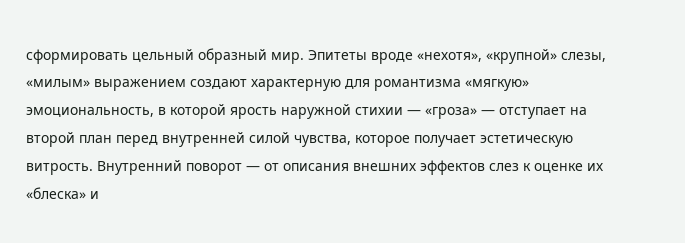сформировать цельный образный мир. Эпитеты вроде «нехотя», «крупной» слезы, «милым» выражением создают характерную для романтизма «мягкую» эмоциональность, в которой ярость наружной стихии — «гроза» — отступает на второй план перед внутренней силой чувства, которое получает эстетическую витрость. Внутренний поворот — от описания внешних эффектов слез к оценке их «блеска» и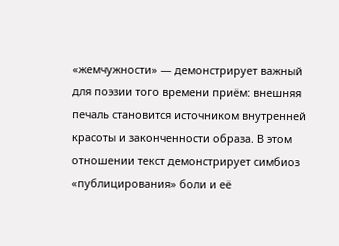«жемчужности» — демонстрирует важный для поэзии того времени приём: внешняя печаль становится источником внутренней красоты и законченности образа. В этом отношении текст демонстрирует симбиоз «публицирования» боли и её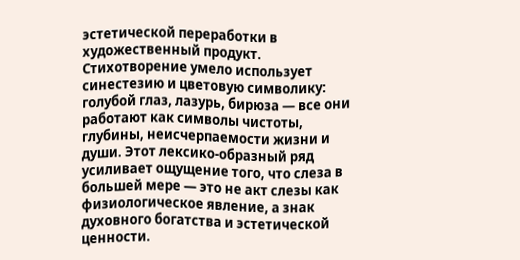эстетической переработки в художественный продукт.
Стихотворение умело использует синестезию и цветовую символику: голубой глаз, лазурь, бирюза — все они работают как символы чистоты, глубины, неисчерпаемости жизни и души. Этот лексико-образный ряд усиливает ощущение того, что слеза в большей мере — это не акт слезы как физиологическое явление, а знак духовного богатства и эстетической ценности.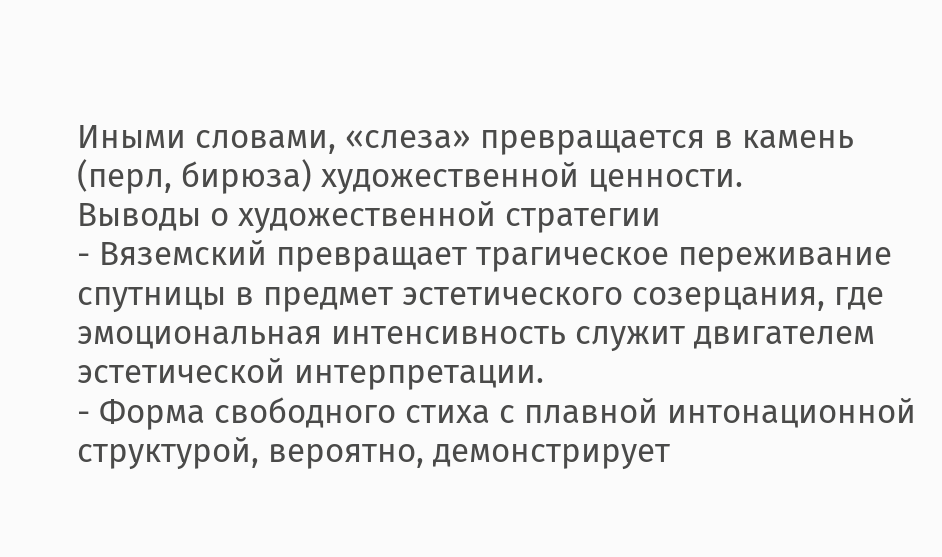Иными словами, «слеза» превращается в камень (перл, бирюза) художественной ценности.
Выводы о художественной стратегии
- Вяземский превращает трагическое переживание спутницы в предмет эстетического созерцания, где эмоциональная интенсивность служит двигателем эстетической интерпретации.
- Форма свободного стиха с плавной интонационной структурой, вероятно, демонстрирует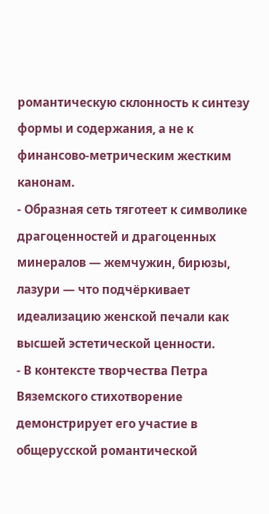романтическую склонность к синтезу формы и содержания, а не к финансово-метрическим жестким канонам.
- Образная сеть тяготеет к символике драгоценностей и драгоценных минералов — жемчужин, бирюзы, лазури — что подчёркивает идеализацию женской печали как высшей эстетической ценности.
- В контексте творчества Петра Вяземского стихотворение демонстрирует его участие в общерусской романтической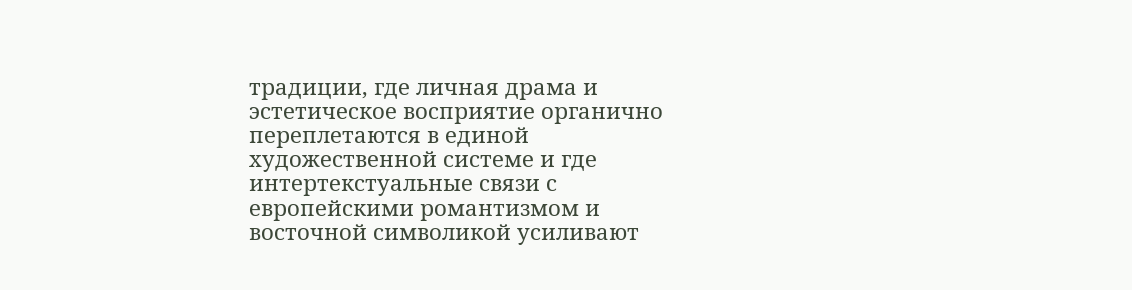традиции, где личная драма и эстетическое восприятие органично переплетаются в единой художественной системе и где интертекстуальные связи с европейскими романтизмом и восточной символикой усиливают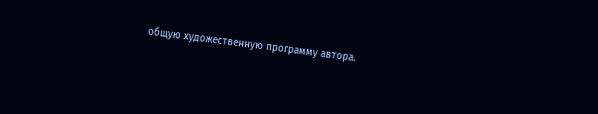общую художественную программу автора.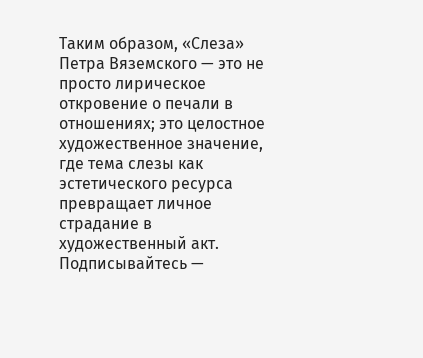Таким образом, «Слеза» Петра Вяземского — это не просто лирическое откровение о печали в отношениях; это целостное художественное значение, где тема слезы как эстетического ресурса превращает личное страдание в художественный акт.
Подписывайтесь —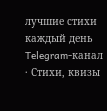лучшие стихи каждый день
Telegram-канал · Стихи, квизы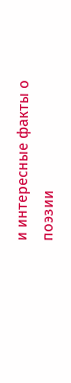и интересные факты о поэзии